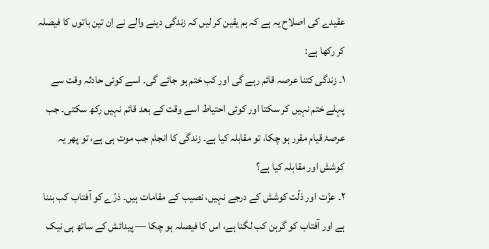عقیدے کی اصلاح یہ ہے کہ ہم یقین کر لیں کہ زندگی دینے والے نے اِن تین باتوں کا فیصلہ کر رکھا ہے:
۱۔ زندگی کتنا عرصہ قائم رہے گی اور کب ختم ہو جائے گی۔ اسے کوئی حادثہ وقت سے پہلے ختم نہیں کر سکتا اور کوئی احتیاط اسے وقت کے بعد قائم نہیں رکھ سکتی۔ جب عرصۂ قیام مقرر ہو چکا، تو مقابلہ کیا ہے۔ زندگی کا انجام جب موت ہی ہے، تو پھر یہ کوشش اور مقابلہ کیا ہے؟
۲۔ عزّت اور ذلّت کوشش کے درجے نہیں، نصیب کے مقامات ہیں۔ ذرّے کو آفتاب کب بننا ہے اور آفتاب کو گرہن کب لگنا ہے، اس کا فیصلہ ہو چکا — پیدائش کے ساتھ ہی نیک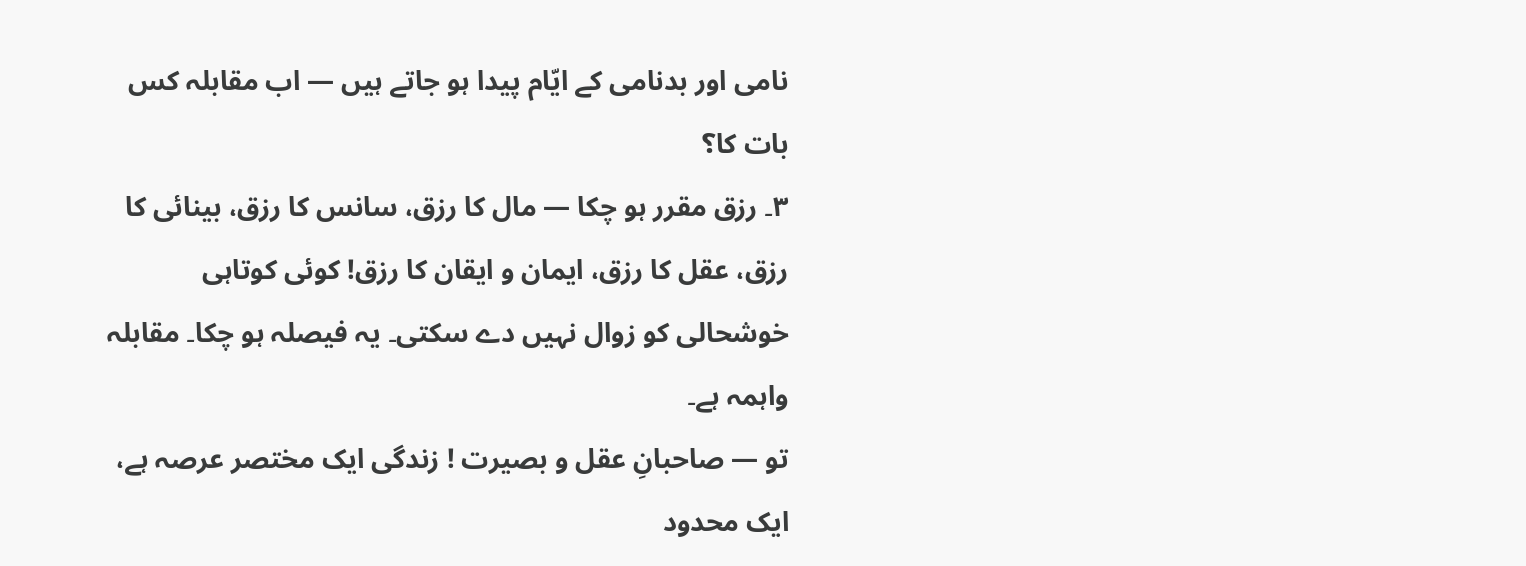نامی اور بدنامی کے ایّام پیدا ہو جاتے ہیں — اب مقابلہ کس بات کا؟
۳۔ رزق مقرر ہو چکا — مال کا رزق، سانس کا رزق، بینائی کا رزق، عقل کا رزق، ایمان و ایقان کا رزق! کوئی کوتاہی خوشحالی کو زوال نہیں دے سکتی۔ یہ فیصلہ ہو چکا۔ مقابلہ واہمہ ہے۔
تو — صاحبانِ عقل و بصیرت ! زندگی ایک مختصر عرصہ ہے، ایک محدود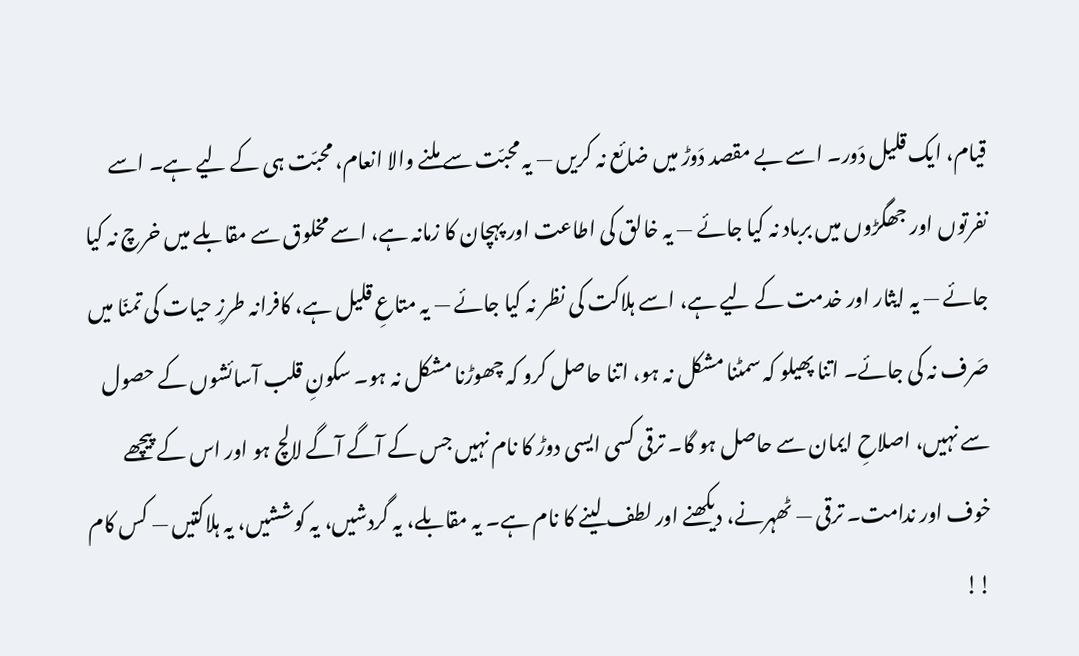قیام، ایک قلیل دَور۔ اسے بے مقصد دَوڑ میں ضائع نہ کریں — یہ محبّت سے ملنے والا انعام، محبّت ہی کے لیے ہے۔ اسے نفرتوں اور جھگڑوں میں برباد نہ کیا جائے — یہ خالق کی اطاعت اور پہچان کا زمانہ ہے، اسے مخلوق سے مقابلے میں خرچ نہ کیا جائے — یہ ایثار اور خدمت کے لیے ہے، اسے ہلاکت کی نظر نہ کیا جائے — یہ متاعِ قلیل ہے، کافرانہ طرزِ حیات کی تمنّا میں صَرف نہ کی جائے۔ اتنا پھیلو کہ سمٹنا مشکل نہ ہو، اتنا حاصل کرو کہ چھوڑنا مشکل نہ ہو۔ سکونِ قلب آسائشوں کے حصول سے نہیں، اصلاحِ ایمان سے حاصل ہو گا۔ ترقی کسی ایسی دوڑ کا نام نہیں جس کے آگے آگے لالچ ہو اور اس کے پیچھے خوف اور ندامت۔ ترقی — ٹھہرنے، دیکھنے اور لطف لینے کا نام ہے۔ یہ مقابلے، یہ گردشیں، یہ کوششیں، یہ ہلاکتیں — کس کام !!